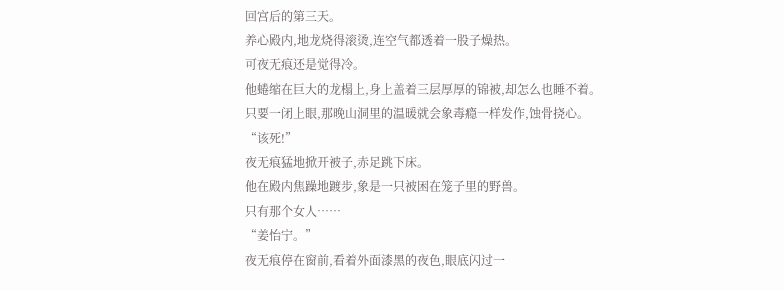回宫后的第三天。
养心殿内,地龙烧得滚烫,连空气都透着一股子燥热。
可夜无痕还是觉得冷。
他蜷缩在巨大的龙榻上,身上盖着三层厚厚的锦被,却怎么也睡不着。
只要一闭上眼,那晚山洞里的温暖就会象毒瘾一样发作,蚀骨挠心。
“该死!”
夜无痕猛地掀开被子,赤足跳下床。
他在殿内焦躁地踱步,象是一只被困在笼子里的野兽。
只有那个女人……
“姜怡宁。”
夜无痕停在窗前,看着外面漆黑的夜色,眼底闪过一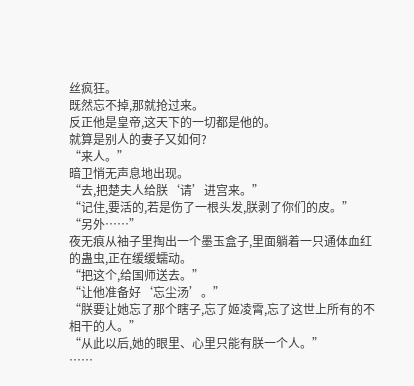丝疯狂。
既然忘不掉,那就抢过来。
反正他是皇帝,这天下的一切都是他的。
就算是别人的妻子又如何?
“来人。”
暗卫悄无声息地出现。
“去,把楚夫人给朕‘请’进宫来。”
“记住,要活的,若是伤了一根头发,朕剥了你们的皮。”
“另外……”
夜无痕从袖子里掏出一个墨玉盒子,里面躺着一只通体血红的蛊虫,正在缓缓蠕动。
“把这个,给国师送去。”
“让他准备好‘忘尘汤’。”
“朕要让她忘了那个瞎子,忘了姬凌霄,忘了这世上所有的不相干的人。”
“从此以后,她的眼里、心里只能有朕一个人。”
……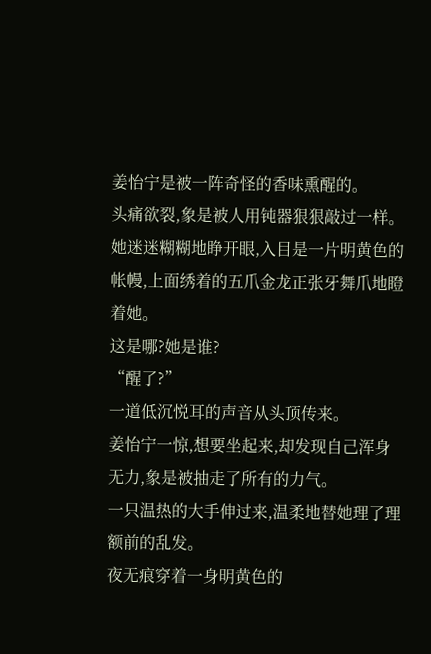姜怡宁是被一阵奇怪的香味熏醒的。
头痛欲裂,象是被人用钝器狠狠敲过一样。
她迷迷糊糊地睁开眼,入目是一片明黄色的帐幔,上面绣着的五爪金龙正张牙舞爪地瞪着她。
这是哪?她是谁?
“醒了?”
一道低沉悦耳的声音从头顶传来。
姜怡宁一惊,想要坐起来,却发现自己浑身无力,象是被抽走了所有的力气。
一只温热的大手伸过来,温柔地替她理了理额前的乱发。
夜无痕穿着一身明黄色的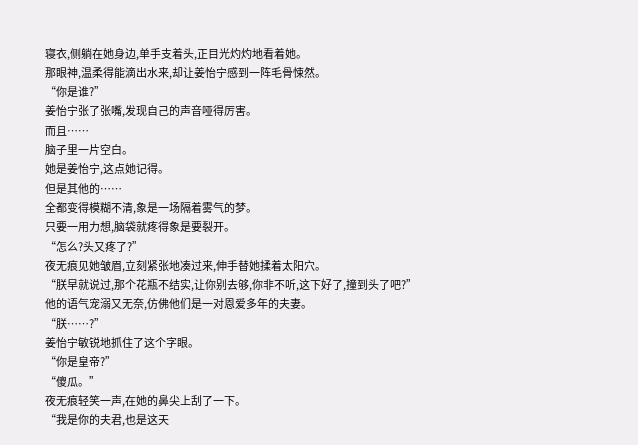寝衣,侧躺在她身边,单手支着头,正目光灼灼地看着她。
那眼神,温柔得能滴出水来,却让姜怡宁感到一阵毛骨悚然。
“你是谁?”
姜怡宁张了张嘴,发现自己的声音哑得厉害。
而且……
脑子里一片空白。
她是姜怡宁,这点她记得。
但是其他的……
全都变得模糊不清,象是一场隔着雾气的梦。
只要一用力想,脑袋就疼得象是要裂开。
“怎么?头又疼了?”
夜无痕见她皱眉,立刻紧张地凑过来,伸手替她揉着太阳穴。
“朕早就说过,那个花瓶不结实,让你别去够,你非不听,这下好了,撞到头了吧?”
他的语气宠溺又无奈,仿佛他们是一对恩爱多年的夫妻。
“朕……?”
姜怡宁敏锐地抓住了这个字眼。
“你是皇帝?”
“傻瓜。”
夜无痕轻笑一声,在她的鼻尖上刮了一下。
“我是你的夫君,也是这天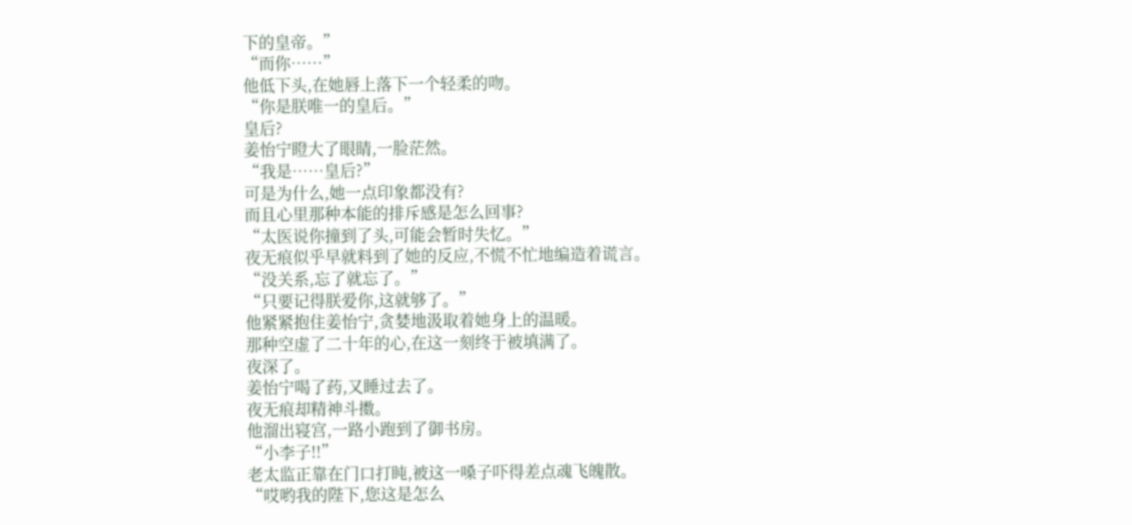下的皇帝。”
“而你……”
他低下头,在她唇上落下一个轻柔的吻。
“你是朕唯一的皇后。”
皇后?
姜怡宁瞪大了眼睛,一脸茫然。
“我是……皇后?”
可是为什么,她一点印象都没有?
而且心里那种本能的排斥感是怎么回事?
“太医说你撞到了头,可能会暂时失忆。”
夜无痕似乎早就料到了她的反应,不慌不忙地编造着谎言。
“没关系,忘了就忘了。”
“只要记得朕爱你,这就够了。”
他紧紧抱住姜怡宁,贪婪地汲取着她身上的温暖。
那种空虚了二十年的心,在这一刻终于被填满了。
夜深了。
姜怡宁喝了药,又睡过去了。
夜无痕却精神斗擞。
他溜出寝宫,一路小跑到了御书房。
“小李子!!”
老太监正靠在门口打盹,被这一嗓子吓得差点魂飞魄散。
“哎哟我的陛下,您这是怎么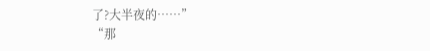了?大半夜的……”
“那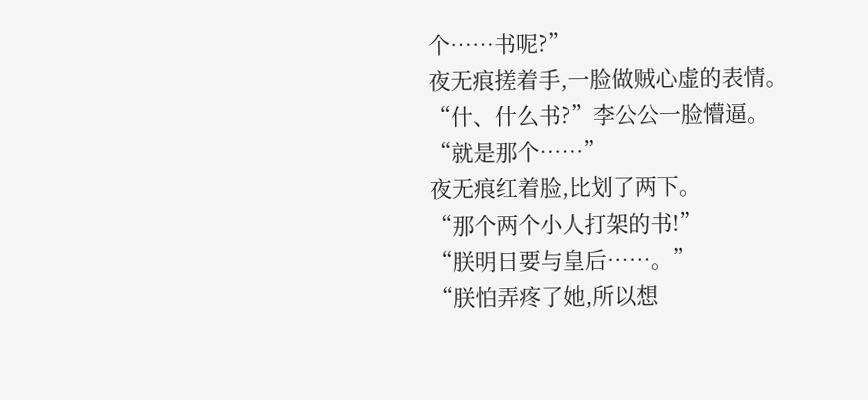个……书呢?”
夜无痕搓着手,一脸做贼心虚的表情。
“什、什么书?”李公公一脸懵逼。
“就是那个……”
夜无痕红着脸,比划了两下。
“那个两个小人打架的书!”
“朕明日要与皇后……。”
“朕怕弄疼了她,所以想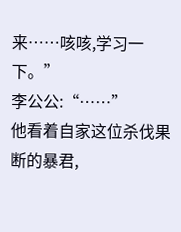来……咳咳,学习一下。”
李公公:“……”
他看着自家这位杀伐果断的暴君,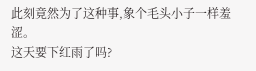此刻竟然为了这种事,象个毛头小子一样羞涩。
这天要下红雨了吗?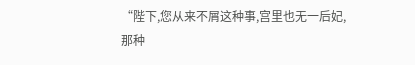“陛下,您从来不屑这种事,宫里也无一后妃,那种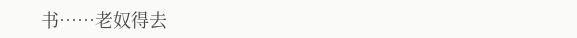书……老奴得去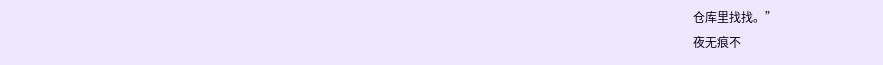仓库里找找。”
夜无痕不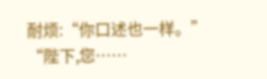耐烦:“你口述也一样。”
“陛下,您……